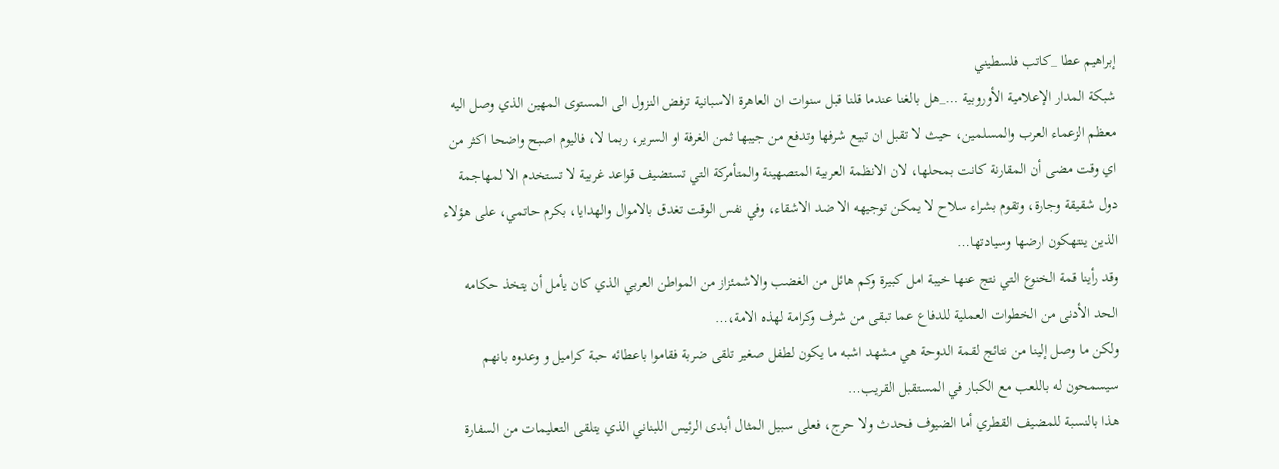إبراهيم عطا _كاتب فلسطيني
شبكة المدار الإعلامية الأوروبية …_هل بالغنا عندما قلنا قبل سنوات ان العاهرة الاسبانية ترفض النزول الى المستوى المهين الذي وصل اليه معظم الزعماء العرب والمسلمين، حيث لا تقبل ان تبيع شرفها وتدفع من جيبها ثمن الغرفة او السرير، ربما لا، فاليوم اصبح واضحا اكثر من اي وقت مضى أن المقارنة كانت بمحلها، لان الانظمة العربية المتصهينة والمتأمركة التي تستضيف قواعد غربية لا تستخدم الا لمهاجمة دول شقيقة وجارة، وتقوم بشراء سلاح لا يمكن توجيهه الا ضد الاشقاء، وفي نفس الوقت تغدق بالاموال والهدايا، بكرم حاتمي، على هؤلاء الذين ينتهكون ارضها وسيادتها…
وقد رأينا قمة الخنوع التي نتج عنها خيبة امل كبيرة وكم هائل من الغضب والاشمئزاز من المواطن العربي الذي كان يأمل أن يتخذ حكامه الحد الأدنى من الخطوات العملية للدفاع عما تبقى من شرف وكرامة لهذه الامة،…
ولكن ما وصل إلينا من نتائج لقمة الدوحة هي مشهد اشبه ما يكون لطفل صغير تلقى ضربة فقاموا باعطائه حبة كراميل و وعدوه بانهم سيسمحون له باللعب مع الكبار في المستقبل القريب…
هذا بالنسبة للمضيف القطري أما الضيوف فحدث ولا حرج، فعلى سبيل المثال أبدى الرئيس اللبناني الذي يتلقى التعليمات من السفارة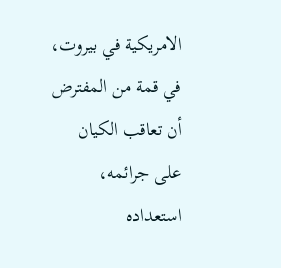الامريكية في بيروت، في قمة من المفترض أن تعاقب الكيان على جرائمه، استعداده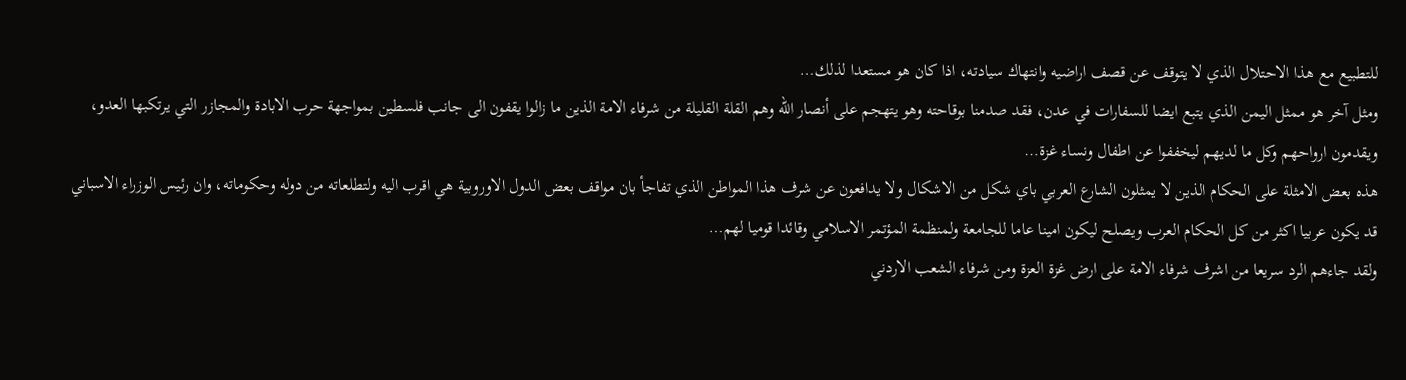للتطبيع مع هذا الاحتلال الذي لا يتوقف عن قصف اراضيه وانتهاك سيادته، اذا كان هو مستعدا لذلك…
ومثل آخر هو ممثل اليمن الذي يتبع ايضا للسفارات في عدن، فقد صدمنا بوقاحته وهو يتهجم على أنصار الله وهم القلة القليلة من شرفاء الامة الذين ما زالوا يقفون الى جانب فلسطين بمواجهة حرب الابادة والمجازر التي يرتكبها العدو، ويقدمون ارواحهم وكل ما لديهم ليخففوا عن اطفال ونساء غزة…
هذه بعض الامثلة على الحكام الذين لا يمثلون الشارع العربي باي شكل من الاشكال ولا يدافعون عن شرف هذا المواطن الذي تفاجأ بان مواقف بعض الدول الاوروبية هي اقرب اليه ولتطلعاته من دوله وحكوماته، وان رئيس الوزراء الاسباني قد يكون عربيا اكثر من كل الحكام العرب ويصلح ليكون امينا عاما للجامعة ولمنظمة المؤتمر الاسلامي وقائدا قوميا لهم…
ولقد جاءهم الرد سريعا من اشرف شرفاء الامة على ارض غزة العزة ومن شرفاء الشعب الاردني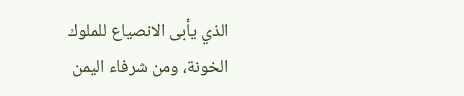الذي يأبى الانصياع للملوك الخونة، ومن شرفاء اليمن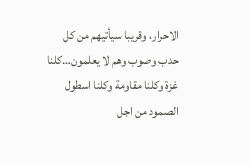الاحرار، وقريبا سيأتيهم من كل حدب وصوب وهم لا يعلمون…كلنا غزة وكلنا مقاومة وكلنا اسطول الصمود من اجل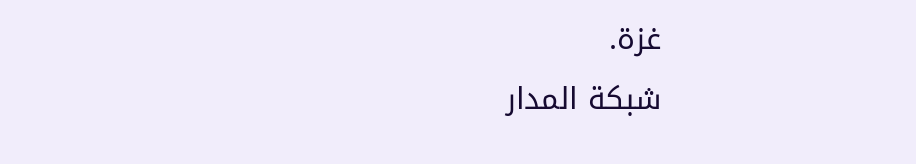غزة.
شبكة المدار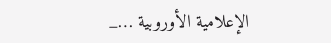الإعلامية الأوروبية …_